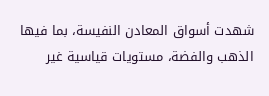شهدت أسواق المعادن النفيسة، بما فيها الذهب والفضة، مستويات قياسية غير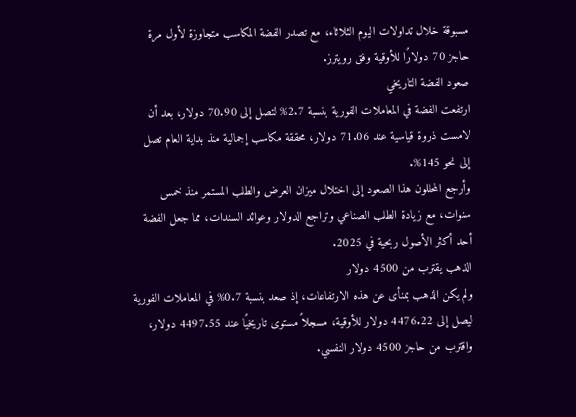مسبوقة خلال تداولات اليوم الثلاثاء، مع تصدر الفضة المكاسب متجاوزة لأول مرة حاجز 70 دولارًا للأوقية وفق رويترز.
صعود الفضة التاريخي
ارتفعت الفضة في المعاملات الفورية بنسبة 2.7% لتصل إلى 70.90 دولار، بعد أن لامست ذروة قياسية عند 71.06 دولار، محققة مكاسب إجمالية منذ بداية العام تصل إلى نحو 145%.
وأرجع المحللون هذا الصعود إلى اختلال ميزان العرض والطلب المستمر منذ خمس سنوات، مع زيادة الطلب الصناعي وتراجع الدولار وعوائد السندات، مما جعل الفضة أحد أكثر الأصول ربحية في 2025.
الذهب يقترب من 4500 دولار
ولم يكن الذهب بمنأى عن هذه الارتفاعات، إذ صعد بنسبة 0.7% في المعاملات الفورية ليصل إلى 4476.22 دولار للأوقية، مسجلاً مستوى تاريخيًا عند 4497.55 دولار، واقترب من حاجز 4500 دولار النفسي.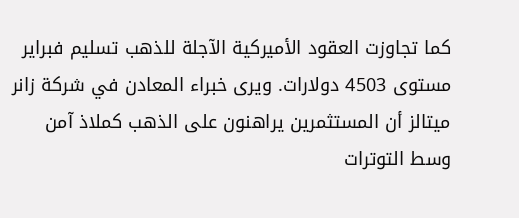كما تجاوزت العقود الأميركية الآجلة للذهب تسليم فبراير مستوى 4503 دولارات. ويرى خبراء المعادن في شركة زانر ميتالز أن المستثمرين يراهنون على الذهب كملاذ آمن وسط التوترات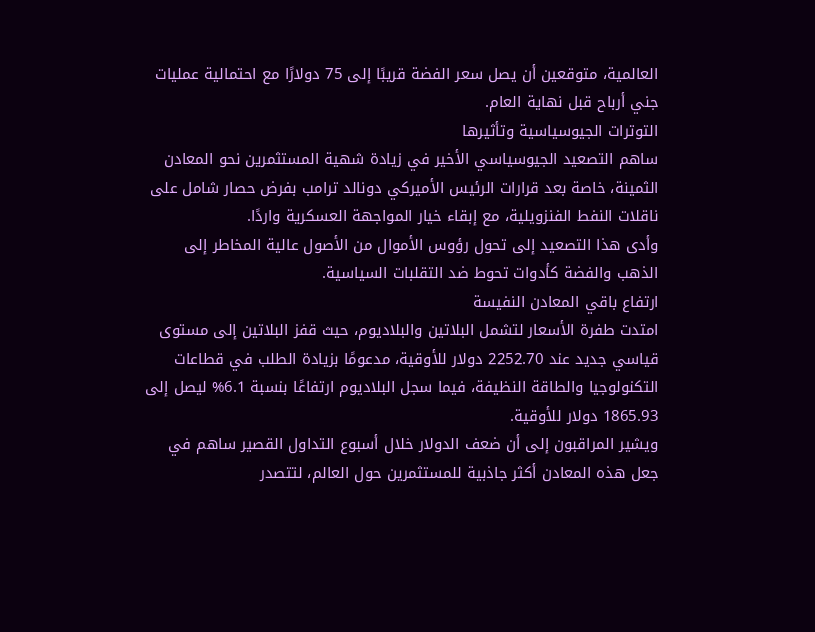العالمية، متوقعين أن يصل سعر الفضة قريبًا إلى 75 دولارًا مع احتمالية عمليات جني أرباح قبل نهاية العام.
التوترات الجيوسياسية وتأثيرها
ساهم التصعيد الجيوسياسي الأخير في زيادة شهية المستثمرين نحو المعادن الثمينة، خاصة بعد قرارات الرئيس الأميركي دونالد ترامب بفرض حصار شامل على ناقلات النفط الفنزويلية، مع إبقاء خيار المواجهة العسكرية واردًا.
وأدى هذا التصعيد إلى تحول رؤوس الأموال من الأصول عالية المخاطر إلى الذهب والفضة كأدوات تحوط ضد التقلبات السياسية.
ارتفاع باقي المعادن النفيسة
امتدت طفرة الأسعار لتشمل البلاتين والبلاديوم، حيث قفز البلاتين إلى مستوى قياسي جديد عند 2252.70 دولار للأوقية، مدعومًا بزيادة الطلب في قطاعات التكنولوجيا والطاقة النظيفة، فيما سجل البلاديوم ارتفاعًا بنسبة 6.1% ليصل إلى 1865.93 دولار للأوقية.
ويشير المراقبون إلى أن ضعف الدولار خلال أسبوع التداول القصير ساهم في جعل هذه المعادن أكثر جاذبية للمستثمرين حول العالم، لتتصدر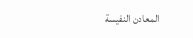المعادن النفيسة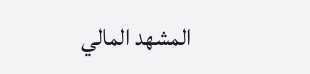المشهد المالي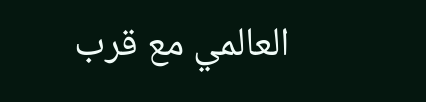العالمي مع قرب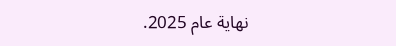نهاية عام 2025.